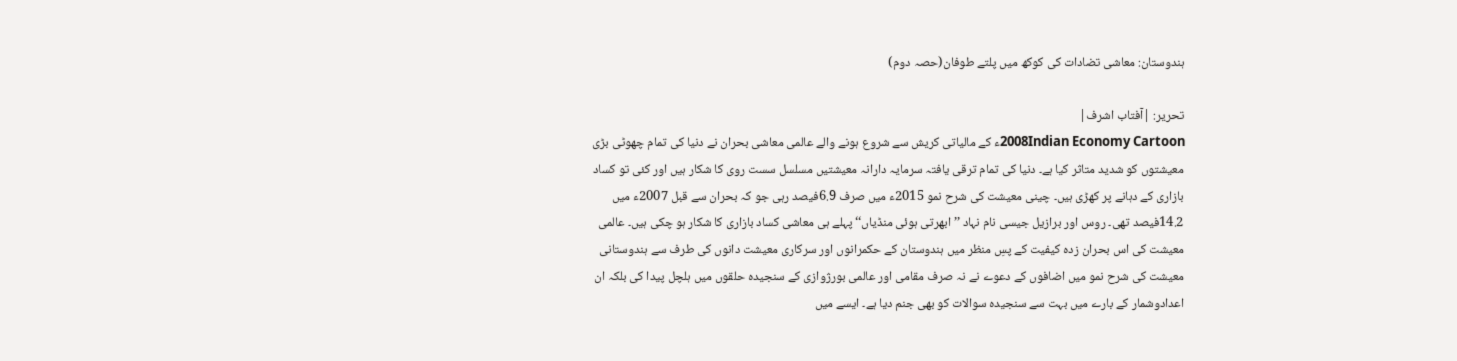ہندوستان: معاشی تضادات کی کوکھ میں پلتے طوفان(حصہ دوم)

تحریر: |آفتاب اشرف|
2008Indian Economy Cartoonء کے مالیاتی کریش سے شروع ہونے والے عالمی معاشی بحران نے دنیا کی تمام چھوٹی بڑی معیشتوں کو شدید متاثر کیا ہے۔ دنیا کی تمام ترقی یافتہ سرمایہ دارانہ معیشتیں مسلسل سست روی کا شکار ہیں اور کئی تو کساد بازاری کے دہانے پر کھڑی ہیں۔ چینی معیشت کی شرح نمو 2015ء میں صرف 6.9فیصد رہی جو کہ بحران سے قبل 2007ء میں 14.2فیصد تھی۔ روس اور برازیل جیسی نام نہاد ’’ابھرتی ہوئی منڈیاں‘‘ پہلے ہی معاشی کساد بازاری کا شکار ہو چکی ہیں۔ عالمی معیشت کی اس بحران زدہ کیفیت کے پسِ منظر میں ہندوستان کے حکمرانوں اور سرکاری معیشت دانوں کی طرف سے ہندوستانی معیشت کی شرح نمو میں اضافوں کے دعوے نے نہ صرف مقامی اور عالمی بورژوازی کے سنجیدہ حلقوں میں ہلچل پیدا کی بلکہ ان اعدادوشمار کے بارے میں بہت سے سنجیدہ سوالات کو بھی جنم دیا ہے۔ ایسے میں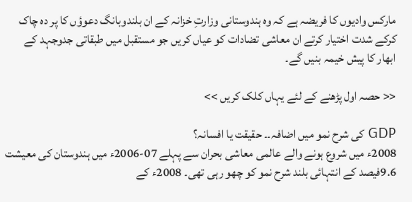مارکس وادیوں کا فریضہ ہے کہ وہ ہندوستانی وزارتِ خزانہ کے ان بلندوبانگ دعوؤں کا پر دہ چاک کرکے شدت اختیار کرتے ان معاشی تضادات کو عیاں کریں جو مستقبل میں طبقاتی جدوجہد کے ابھار کا پیش خیمہ بنیں گے۔

<< حصہ اول پڑھنے کے لئے یہاں کلک کریں >>

GDP کی شرح نمو میں اضافہ۔۔ حقیقت یا افسانہ؟
2008ء میں شروع ہونے والے عالمی معاشی بحران سے پہلے 07-2006ء میں ہندوستان کی معیشت 9.6فیصد کے انتہائی بلند شرح نمو کو چھو رہی تھی۔ 2008ء کے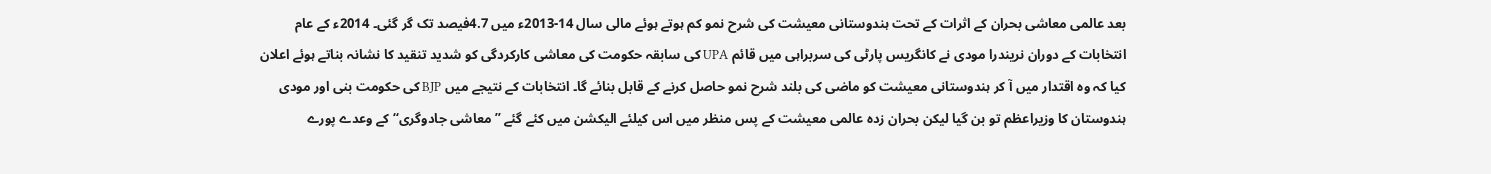بعد عالمی معاشی بحران کے اثرات کے تحت ہندوستانی معیشت کی شرح نمو کم ہوتے ہوئے مالی سال 14-2013ء میں 4.7فیصد تک گر گئی۔ 2014ء کے عام انتخابات کے دوران نریندرا مودی نے کانگریس پارٹی کی سربراہی میں قائم UPA کی سابقہ حکومت کی معاشی کارکردگی کو شدید تنقید کا نشانہ بناتے ہوئے اعلان کیا کہ وہ اقتدار میں آ کر ہندوستانی معیشت کو ماضی کی بلند شرح نمو حاصل کرنے کے قابل بنائے گا۔ انتخابات کے نتیجے میں BJP کی حکومت بنی اور مودی ہندوستان کا وزیراعظم تو بن گیا لیکن بحران زدہ عالمی معیشت کے پس منظر میں اس کیلئے الیکشن میں کئے گئے ’’معاشی جادوگری‘‘ کے وعدے پورے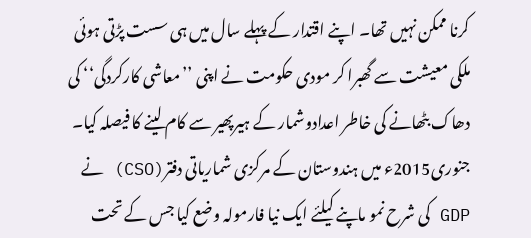کرنا ممکن نہیں تھا۔ اپنے اقتدار کے پہلے سال میں ہی سست پڑتی ہوئی ملکی معیشت سے گھبرا کر مودی حکومت نے اپنی ’’معاشی کارکردگی‘‘ کی دھاک بٹھانے کی خاطر اعدادوشمار کے ہیرپھیر سے کام لینے کا فیصلہ کیا۔ جنوری2015ء میں ہندوستان کے مرکزی شماریاتی دفتر(CSO) نے GDP کی شرح نمو ماپنے کیلئے ایک نیا فارمولہ وضع کیا جس کے تحت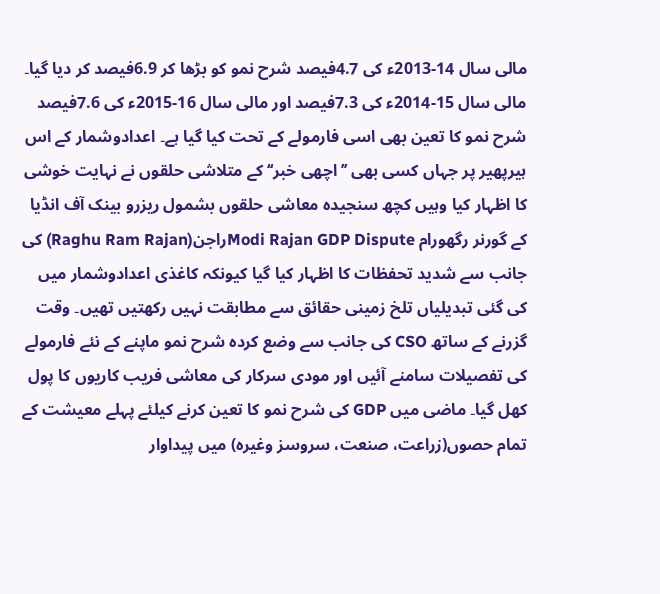مالی سال 14-2013ء کی 4.7فیصد شرح نمو کو بڑھا کر 6.9فیصد کر دیا گیا۔ مالی سال 15-2014ء کی 7.3فیصد اور مالی سال 16-2015ء کی 7.6فیصد شرح نمو کا تعین بھی اسی فارمولے کے تحت کیا گیا ہے۔ اعدادوشمار کے اس ہیرپھیر پر جہاں کسی بھی ’’اچھی خبر‘‘ کے متلاشی حلقوں نے نہایت خوشی کا اظہار کیا وہیں کچھ سنجیدہ معاشی حلقوں بشمول ریزرو بینک آف انڈیا کے گورنر رگھورام Modi Rajan GDP Disputeراجن(Raghu Ram Rajan) کی جانب سے شدید تحفظات کا اظہار کیا گیا کیونکہ کاغذی اعدادوشمار میں کی گئی تبدیلیاں تلخ زمینی حقائق سے مطابقت نہیں رکھتیں تھیں۔ وقت گزرنے کے ساتھ CSO کی جانب سے وضع کردہ شرح نمو ماپنے کے نئے فارمولے کی تفصیلات سامنے آئیں اور مودی سرکار کی معاشی فریب کاریوں کا پول کھل گیا۔ ماضی میں GDP کی شرح نمو کا تعین کرنے کیلئے پہلے معیشت کے تمام حصوں(زراعت، صنعت، سروسز وغیرہ) میں پیداوار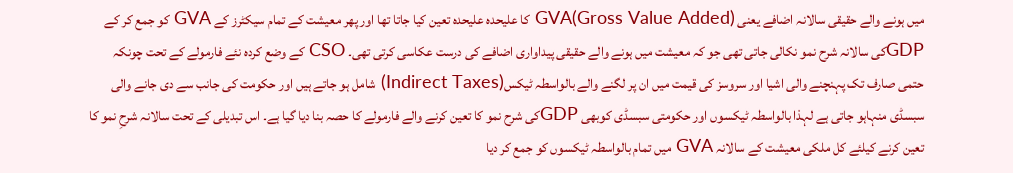میں ہونے والے حقیقی سالانہ اضافے یعنی (Gross Value Added)GVA کا علیحدہ علیحدہ تعین کیا جاتا تھا اور پھر معیشت کے تمام سیکٹرز کے GVA کو جمع کر کے GDPکی سالانہ شرح نمو نکالی جاتی تھی جو کہ معیشت میں ہونے والے حقیقی پیداواری اضافے کی درست عکاسی کرتی تھی۔ CSO کے وضع کردہ نئے فارمولے کے تحت چونکہ حتمی صارف تک پہنچنے والی اشیا اور سروسز کی قیمت میں ان پر لگنے والے بالواسطہ ٹیکس(Indirect Taxes) شامل ہو جاتے ہیں اور حکومت کی جانب سے دی جانے والی سبسڈی منہاہو جاتی ہے لہذا بالواسطہ ٹیکسوں اور حکومتی سبسڈی کوبھی GDPکی شرح نمو کا تعین کرنے والے فارمولے کا حصہ بنا دیا گیا ہے۔ اس تبدیلی کے تحت سالانہ شرحِ نمو کا تعین کرنے کیلئے کل ملکی معیشت کے سالانہ GVA میں تمام بالواسطہ ٹیکسوں کو جمع کر دیا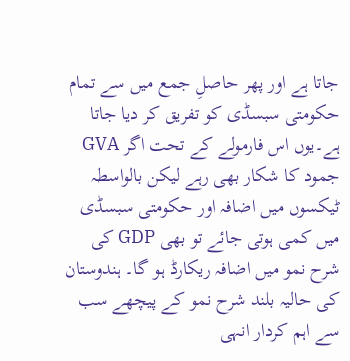جاتا ہے اور پھر حاصلِ جمع میں سے تمام حکومتی سبسڈی کو تفریق کر دیا جاتا ہے۔یوں اس فارمولے کے تحت اگر GVA جمود کا شکار بھی رہے لیکن بالواسطہ ٹیکسوں میں اضافہ اور حکومتی سبسڈی میں کمی ہوتی جائے تو بھی GDP کی شرح نمو میں اضافہ ریکارڈ ہو گا۔ ہندوستان کی حالیہ بلند شرح نمو کے پیچھے سب سے اہم کردار انہی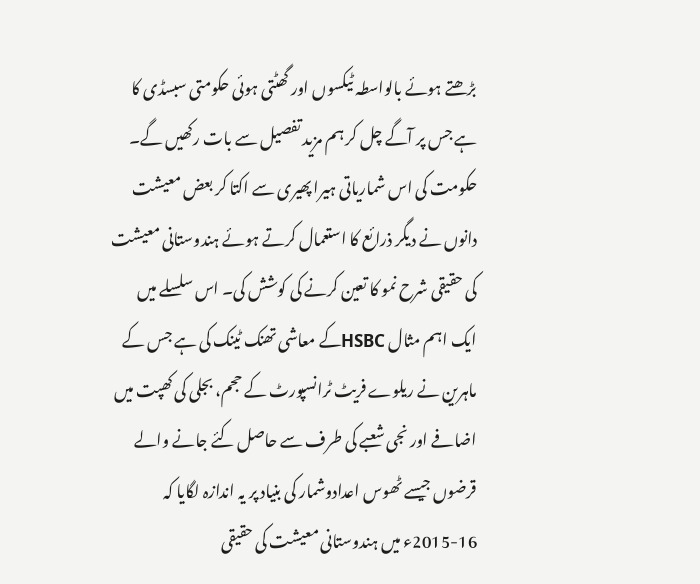بڑھتے ہوئے بالواسطہ ٹیکسوں اور گھٹتی ہوئی حکومتی سبسڈی کا ہے جس پر آگے چل کر ہم مزید تفصیل سے بات رکھیں گے۔ حکومت کی اس شماریاتی ہیرا پھیری سے اکتا کر بعض معیشت دانوں نے دیگر ذرائع کا استعمال کرتے ہوئے ہندوستانی معیشت کی حقیقی شرح نمو کا تعین کرنے کی کوشش کی۔ اس سلسلے میں ایک اہم مثال HSBCکے معاشی تھنک ٹینک کی ہے جس کے ماہرین نے ریلوے فریٹ ٹرانسپورٹ کے حجم، بجلی کی کھپت میں اضافے اور نجی شعبے کی طرف سے حاصل کئے جانے والے قرضوں جیسے ٹھوس اعدادوشمار کی بنیاد پر یہ اندازہ لگایا کہ 16-2015ء میں ہندوستانی معیشت کی حقیقی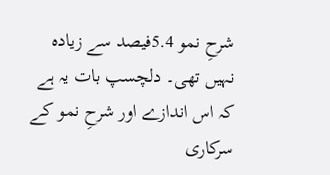شرحِ نمو 5.4فیصد سے زیادہ نہیں تھی۔ دلچسپ بات یہ ہے کہ اس اندازے اور شرحِ نمو کے سرکاری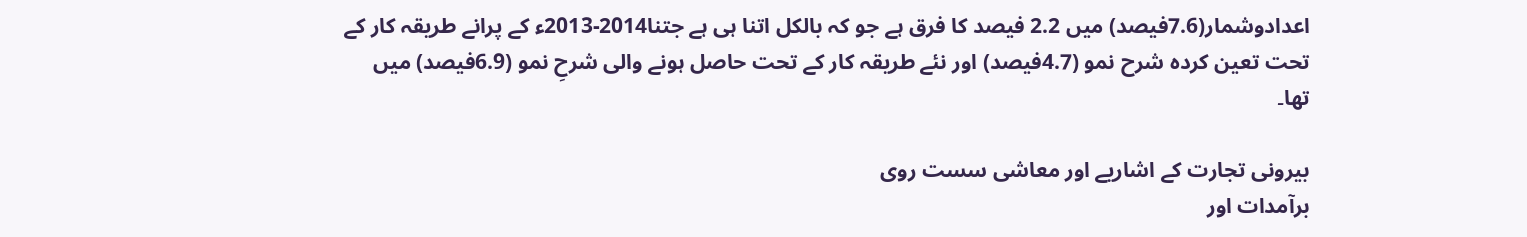اعدادوشمار(7.6فیصد) میں 2.2 فیصد کا فرق ہے جو کہ بالکل اتنا ہی ہے جتنا2014-2013ء کے پرانے طریقہ کار کے تحت تعین کردہ شرح نمو (4.7فیصد) اور نئے طریقہ کار کے تحت حاصل ہونے والی شرحِ نمو (6.9فیصد) میں تھا۔

بیرونی تجارت کے اشاریے اور معاشی سست روی
برآمدات اور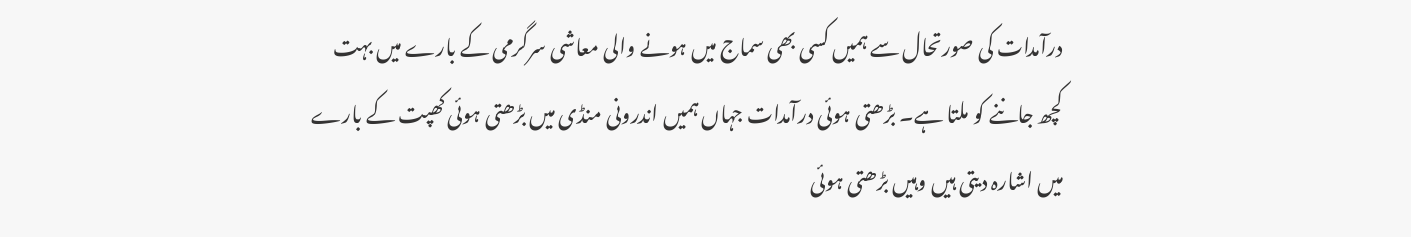درآمدات کی صورتحال سے ہمیں کسی بھی سماج میں ہونے والی معاشی سرگرمی کے بارے میں بہت کچھ جاننے کو ملتا ہے۔ بڑھتی ہوئی درآمدات جہاں ہمیں اندرونی منڈی میں بڑھتی ہوئی کھپت کے بارے میں اشارہ دیتی ہیں وہیں بڑھتی ہوئی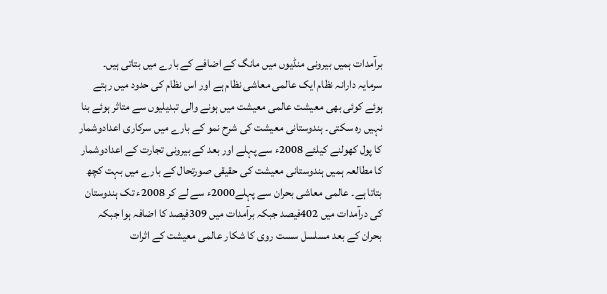برآمدات ہمیں بیرونی منڈیوں میں مانگ کے اضافے کے بارے میں بتاتی ہیں۔ سرمایہ دارانہ نظام ایک عالمی معاشی نظام ہے اور اس نظام کی حدود میں رہتے ہوئے کوئی بھی معیشت عالمی معیشت میں ہونے والی تبدیلیوں سے متاثر ہوئے بنا نہیں رہ سکتی۔ ہندوستانی معیشت کی شرح نمو کے بارے میں سرکاری اعدادوشمار کا پول کھولنے کیلئے 2008ء سے پہلے اور بعد کے بیرونی تجارت کے اعدادوشمار کا مطالعہ ہمیں ہندوستانی معیشت کی حقیقی صورتحال کے بارے میں بہت کچھ بتاتا ہے۔ عالمی معاشی بحران سے پہلے2000ء سے لے کر 2008ء تک ہندوستان کی درآمدات میں 402فیصد جبکہ برآمدات میں 309فیصد کا اضافہ ہوا جبکہ بحران کے بعد مسلسل سست روی کا شکار عالمی معیشت کے اثرات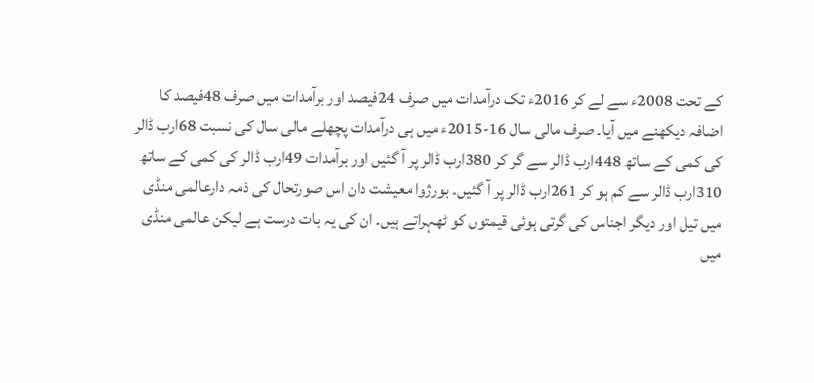کے تحت 2008ء سے لے کر 2016ء تک درآمدات میں صرف 24فیصد اور برآمدات میں صرف 48فیصد کا اضافہ دیکھنے میں آیا۔ صرف مالی سال 16-2015ء میں ہی درآمدات پچھلے مالی سال کی نسبت 68ارب ڈالر کی کمی کے ساتھ 448ارب ڈالر سے گر کر 380ارب ڈالر پر آ گئیں اور برآمدات 49ارب ڈالر کی کمی کے ساتھ 310ارب ڈالر سے کم ہو کر 261ارب ڈالر پر آ گئیں۔ بورژوا معیشت دان اس صورتحال کی ذمہ دارعالمی منڈی میں تیل اور دیگر اجناس کی گرتی ہوئی قیمتوں کو ٹھہراتے ہیں۔ ان کی یہ بات درست ہے لیکن عالمی منڈی میں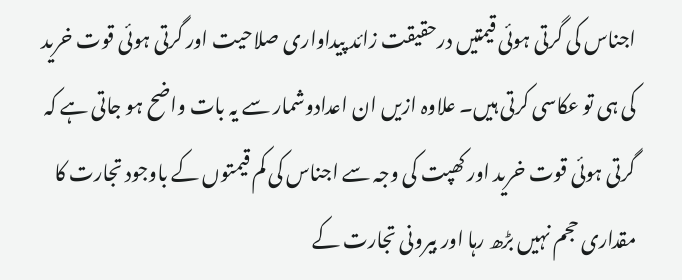اجناس کی گرتی ہوئی قیمتیں درحقیقت زائد پیداواری صلاحیت اور گرتی ہوئی قوت خرید کی ہی تو عکاسی کرتی ہیں۔ علاوہ ازیں ان اعدادوشمار سے یہ بات واضح ہو جاتی ہے کہ گرتی ہوئی قوت خرید اور کھپت کی وجہ سے اجناس کی کم قیمتوں کے باوجود تجارت کا مقداری حجم نہیں بڑھ رہا اور بیرونی تجارت کے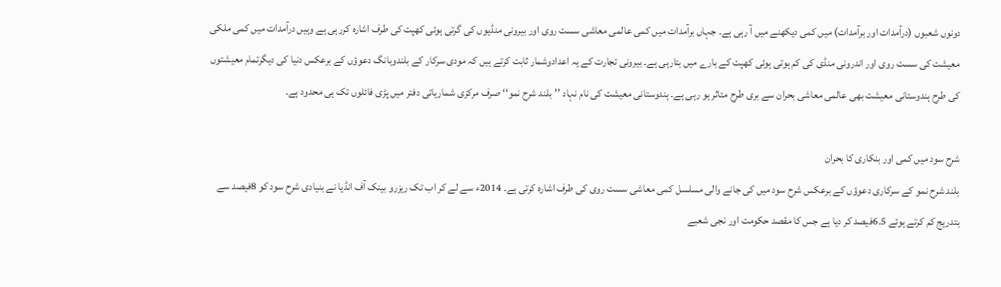دونوں شعبوں (درآمدات اور برآمدات) میں کمی دیکھنے میں آ رہی ہے۔ جہاں برآمدات میں کمی عالمی معاشی سست روی اور بیرونی منڈیوں کی گرتی ہوئی کھپت کی طرف اشارہ کررہی ہے وہیں درآمدات میں کمی ملکی معیشت کی سست روی اور اندرونی منڈی کی کم ہوتی ہوئی کھپت کے بارے میں بتارہی ہے۔ بیرونی تجارت کے یہ اعدادوشمار ثابت کرتے ہیں کہ مودی سرکار کے بلندوبانگ دعوؤں کے برعکس دنیا کی دیگرتمام معیشتوں کی طرح ہندوستانی معیشت بھی عالمی معاشی بحران سے بری طرح متاثر ہو رہی ہے۔ ہندوستانی معیشت کی نام نہاد ’’بلند شرح نمو‘‘ صرف مرکزی شماریاتی دفتر میں پڑی فائلوں تک ہی محدود ہے۔

شرح سود میں کمی اور بنکاری کا بحران
بلند شرح نمو کے سرکاری دعوؤں کے برعکس شرح سود میں کی جانے والی مسلسل کمی معاشی سست روی کی طرف اشارہ کرتی ہے۔ 2014ء سے لے کر اب تک ریزرو بینک آف انڈیا نے بنیادی شرح سود کو 8فیصد سے بتدریج کم کرتے ہوئے 6.5فیصد کر دیا ہے جس کا مقصد حکومت اور نجی شعبے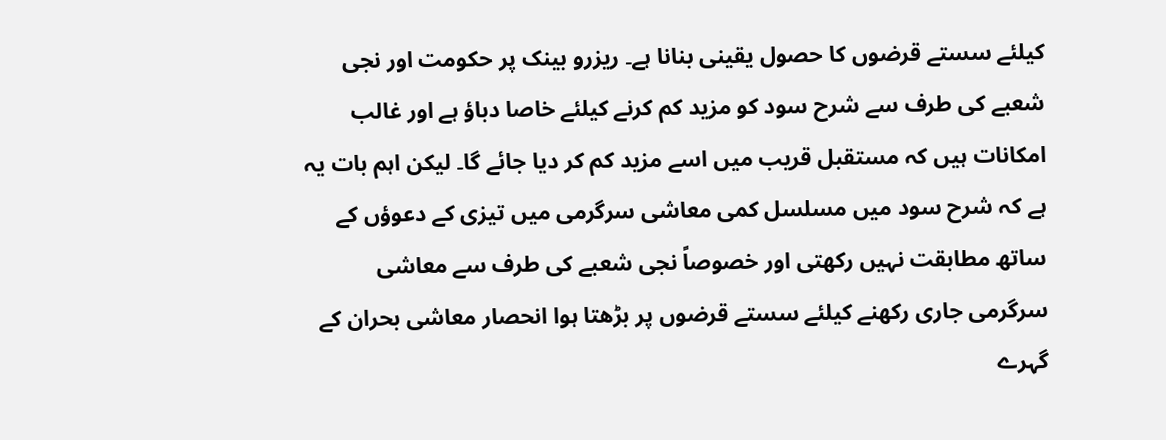کیلئے سستے قرضوں کا حصول یقینی بنانا ہے۔ ریزرو بینک پر حکومت اور نجی شعبے کی طرف سے شرح سود کو مزید کم کرنے کیلئے خاصا دباؤ ہے اور غالب امکانات ہیں کہ مستقبل قریب میں اسے مزید کم کر دیا جائے گا۔ لیکن اہم بات یہ ہے کہ شرح سود میں مسلسل کمی معاشی سرگرمی میں تیزی کے دعوؤں کے ساتھ مطابقت نہیں رکھتی اور خصوصاً نجی شعبے کی طرف سے معاشی سرگرمی جاری رکھنے کیلئے سستے قرضوں پر بڑھتا ہوا انحصار معاشی بحران کے گہرے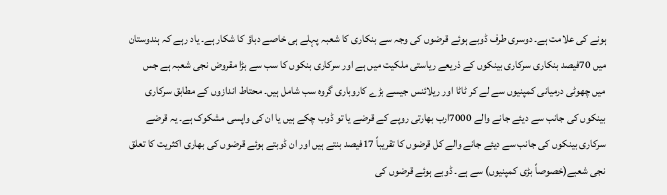ہونے کی علامت ہے۔ دوسری طرف ڈوبے ہوئے قرضوں کی وجہ سے بنکاری کا شعبہ پہلے ہی خاصے دباؤ کا شکار ہے۔ یاد رہے کہ ہندوستان میں 70فیصد بنکاری سرکاری بینکوں کے ذریعے ریاستی ملکیت میں ہے اور سرکاری بنکوں کا سب سے بڑا مقروض نجی شعبہ ہے جس میں چھوٹی درمیانی کمپنیوں سے لے کر ٹاٹا اور ریلائنس جیسے بڑے کاروباری گروہ سب شامل ہیں۔ محتاط اندازوں کے مطابق سرکاری بینکوں کی جانب سے دیئے جانے والے 7000ارب بھارتی روپے کے قرضے یا تو ڈوب چکے ہیں یا ان کی واپسی مشکوک ہے۔ یہ قرضے سرکاری بینکوں کی جانب سے دیئے جانے والے کل قرضوں کا تقریباً 17فیصد بنتے ہیں اور ان ڈوبتے ہوئے قرضوں کی بھاری اکثریت کا تعلق نجی شعبے(خصوصاً بڑی کمپنیوں) سے ہے۔ ڈوبے ہوئے قرضوں کی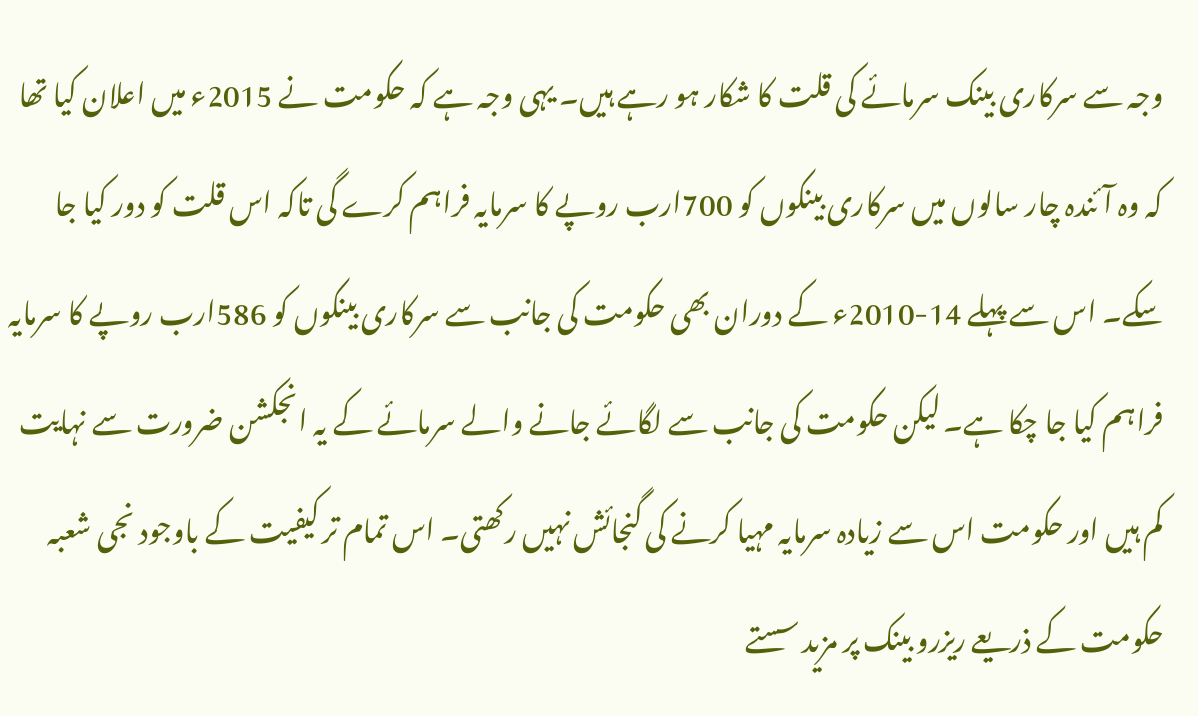وجہ سے سرکاری بینک سرمائے کی قلت کا شکار ہو رہے ہیں۔ یہی وجہ ہے کہ حکومت نے 2015ء میں اعلان کیا تھا کہ وہ آئندہ چار سالوں میں سرکاری بینکوں کو 700ارب روپے کا سرمایہ فراہم کرے گی تاکہ اس قلت کو دور کیا جا سکے۔ اس سے پہلے 14-2010ء کے دوران بھی حکومت کی جانب سے سرکاری بینکوں کو 586ارب روپے کا سرمایہ فراہم کیا جا چکا ہے۔ لیکن حکومت کی جانب سے لگائے جانے والے سرمائے کے یہ انجکشن ضرورت سے نہایت کم ہیں اور حکومت اس سے زیادہ سرمایہ مہیا کرنے کی گنجائش نہیں رکھتی۔ اس تمام تر کیفیت کے باوجود نجی شعبہ حکومت کے ذریعے ریزرو بینک پر مزید سستے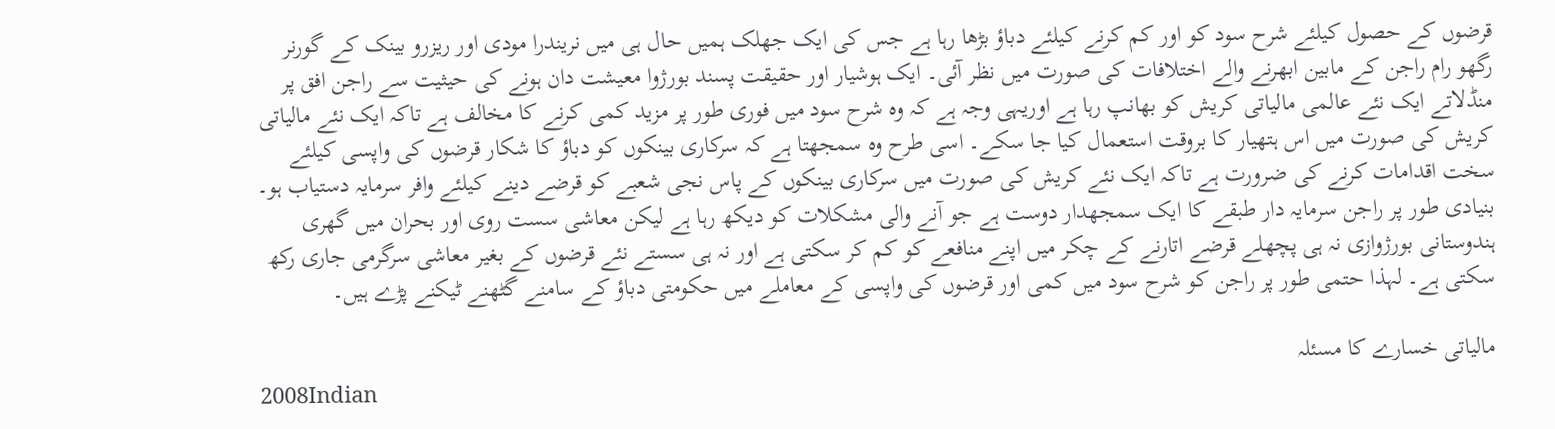قرضوں کے حصول کیلئے شرح سود کو اور کم کرنے کیلئے دباؤ بڑھا رہا ہے جس کی ایک جھلک ہمیں حال ہی میں نریندرا مودی اور ریزرو بینک کے گورنر رگھو رام راجن کے مابین ابھرنے والے اختلافات کی صورت میں نظر آئی۔ ایک ہوشیار اور حقیقت پسند بورژوا معیشت دان ہونے کی حیثیت سے راجن افق پر منڈلاتے ایک نئے عالمی مالیاتی کریش کو بھانپ رہا ہے اوریہی وجہ ہے کہ وہ شرح سود میں فوری طور پر مزید کمی کرنے کا مخالف ہے تاکہ ایک نئے مالیاتی کریش کی صورت میں اس ہتھیار کا بروقت استعمال کیا جا سکے۔ اسی طرح وہ سمجھتا ہے کہ سرکاری بینکوں کو دباؤ کا شکار قرضوں کی واپسی کیلئے سخت اقدامات کرنے کی ضرورت ہے تاکہ ایک نئے کریش کی صورت میں سرکاری بینکوں کے پاس نجی شعبے کو قرضے دینے کیلئے وافر سرمایہ دستیاب ہو۔ بنیادی طور پر راجن سرمایہ دار طبقے کا ایک سمجھدار دوست ہے جو آنے والی مشکلات کو دیکھ رہا ہے لیکن معاشی سست روی اور بحران میں گھری ہندوستانی بورژوازی نہ ہی پچھلے قرضے اتارنے کے چکر میں اپنے منافعے کو کم کر سکتی ہے اور نہ ہی سستے نئے قرضوں کے بغیر معاشی سرگرمی جاری رکھ سکتی ہے۔ لہذا حتمی طور پر راجن کو شرح سود میں کمی اور قرضوں کی واپسی کے معاملے میں حکومتی دباؤ کے سامنے گٹھنے ٹیکنے پڑے ہیں۔

مالیاتی خسارے کا مسئلہ
2008Indian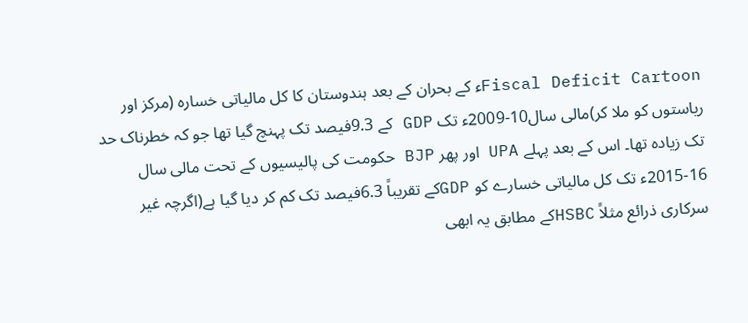Fiscal Deficit Cartoonء کے بحران کے بعد ہندوستان کا کل مالیاتی خسارہ (مرکز اور ریاستوں کو ملا کر)مالی سال10-2009ء تک GDP کے 9.3فیصد تک پہنچ گیا تھا جو کہ خطرناک حد تک زیادہ تھا۔ اس کے بعد پہلے UPA اور پھر BJP حکومت کی پالیسیوں کے تحت مالی سال 16-2015ء تک کل مالیاتی خسارے کو GDPکے تقریباً 6.3فیصد تک کم کر دیا گیا ہے(اگرچہ غیر سرکاری ذرائع مثلاً HSBCکے مطابق یہ ابھی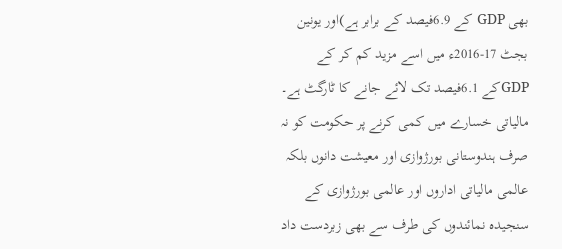بھی GDP کے 6.9فیصد کے برابر ہے)اور یونین بجٹ 17-2016ء میں اسے مزید کم کر کے GDPکے 6.1فیصد تک لائے جانے کا ٹارگٹ ہے۔ مالیاتی خسارے میں کمی کرنے پر حکومت کو نہ صرف ہندوستانی بورژوازی اور معیشت دانوں بلکہ عالمی مالیاتی اداروں اور عالمی بورژوازی کے سنجیدہ نمائندوں کی طرف سے بھی زبردست داد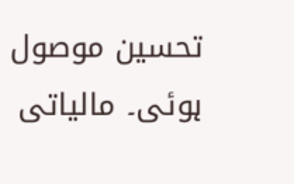تحسین موصول ہوئی۔ مالیاتی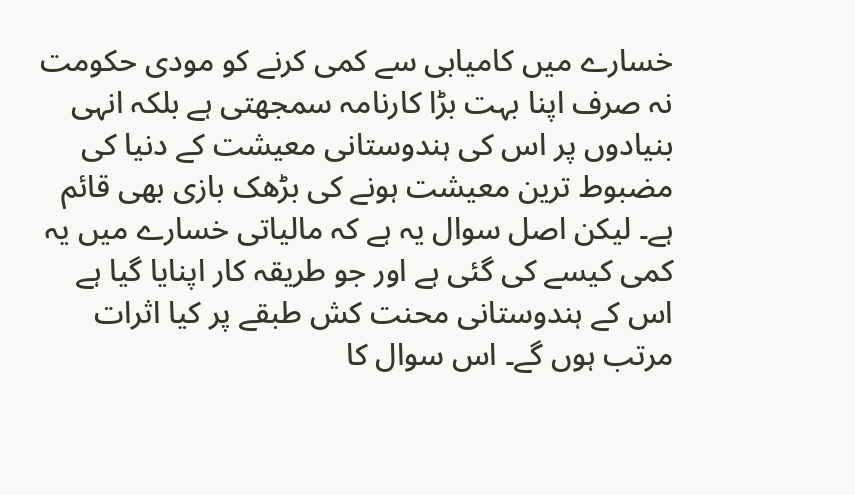خسارے میں کامیابی سے کمی کرنے کو مودی حکومت نہ صرف اپنا بہت بڑا کارنامہ سمجھتی ہے بلکہ انہی بنیادوں پر اس کی ہندوستانی معیشت کے دنیا کی مضبوط ترین معیشت ہونے کی بڑھک بازی بھی قائم ہے۔ لیکن اصل سوال یہ ہے کہ مالیاتی خسارے میں یہ کمی کیسے کی گئی ہے اور جو طریقہ کار اپنایا گیا ہے اس کے ہندوستانی محنت کش طبقے پر کیا اثرات مرتب ہوں گے۔ اس سوال کا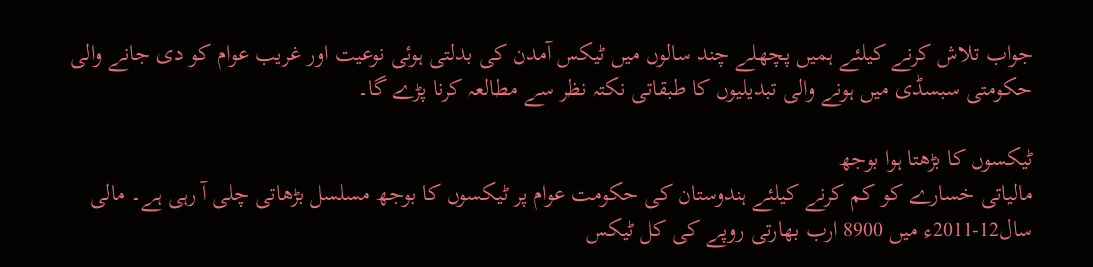جواب تلاش کرنے کیلئے ہمیں پچھلے چند سالوں میں ٹیکس آمدن کی بدلتی ہوئی نوعیت اور غریب عوام کو دی جانے والی حکومتی سبسڈی میں ہونے والی تبدیلیوں کا طبقاتی نکتہ نظر سے مطالعہ کرنا پڑے گا۔

ٹیکسوں کا بڑھتا ہوا بوجھ
مالیاتی خسارے کو کم کرنے کیلئے ہندوستان کی حکومت عوام پر ٹیکسوں کا بوجھ مسلسل بڑھاتی چلی آ رہی ہے۔ مالی سال12-2011ء میں 8900 ارب بھارتی روپے کی کل ٹیکس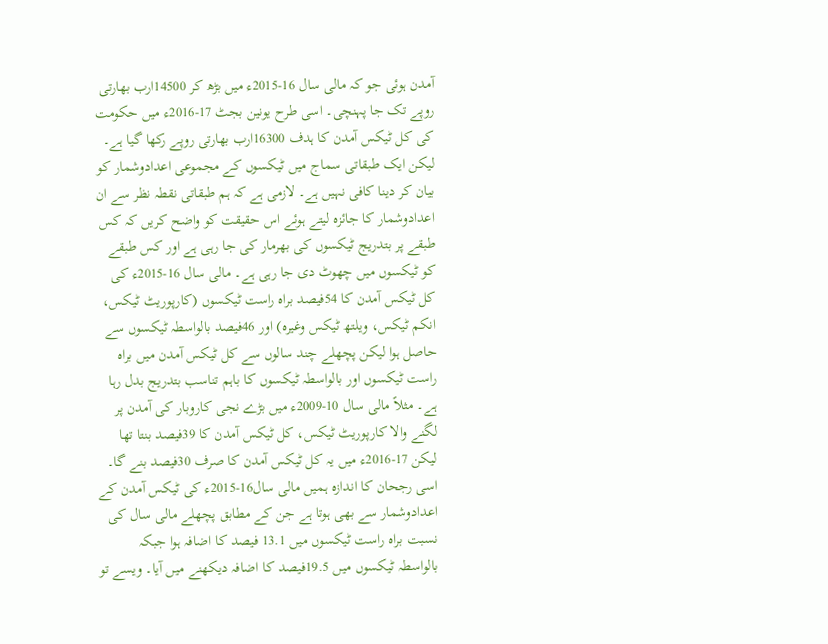آمدن ہوئی جو کہ مالی سال 16-2015ء میں بڑھ کر 14500ارب بھارتی روپے تک جا پہنچی۔ اسی طرح یونین بجٹ 17-2016ء میں حکومت کی کل ٹیکس آمدن کا ہدف 16300ارب بھارتی روپے رکھا گیا ہے۔ لیکن ایک طبقاتی سماج میں ٹیکسوں کے مجموعی اعدادوشمار کو بیان کر دینا کافی نہیں ہے۔ لازمی ہے کہ ہم طبقاتی نقطہ نظر سے ان اعدادوشمار کا جائزہ لیتے ہوئے اس حقیقت کو واضح کریں کہ کس طبقے پر بتدریج ٹیکسوں کی بھرمار کی جا رہی ہے اور کس طبقے کو ٹیکسوں میں چھوٹ دی جا رہی ہے۔ مالی سال 16-2015ء کی کل ٹیکس آمدن کا 54فیصد براہ راست ٹیکسوں (کارپوریٹ ٹیکس، انکم ٹیکس، ویلتھ ٹیکس وغیرہ) اور 46فیصد بالواسطہ ٹیکسوں سے حاصل ہوا لیکن پچھلے چند سالوں سے کل ٹیکس آمدن میں براہ راست ٹیکسوں اور بالواسطہ ٹیکسوں کا باہم تناسب بتدریج بدل رہا ہے۔ مثلاً مالی سال 10-2009ء میں بڑے نجی کاروبار کی آمدن پر لگنے والا کارپوریٹ ٹیکس، کل ٹیکس آمدن کا 39فیصد بنتا تھا لیکن 17-2016ء میں یہ کل ٹیکس آمدن کا صرف 30فیصد بنے گا۔ اسی رجحان کا اندازہ ہمیں مالی سال16-2015ء کی ٹیکس آمدن کے اعدادوشمار سے بھی ہوتا ہے جن کے مطابق پچھلے مالی سال کی نسبت براہ راست ٹیکسوں میں 13.1 فیصد کا اضافہ ہوا جبکہ بالواسطہ ٹیکسوں میں 19.5فیصد کا اضافہ دیکھنے میں آیا۔ ویسے تو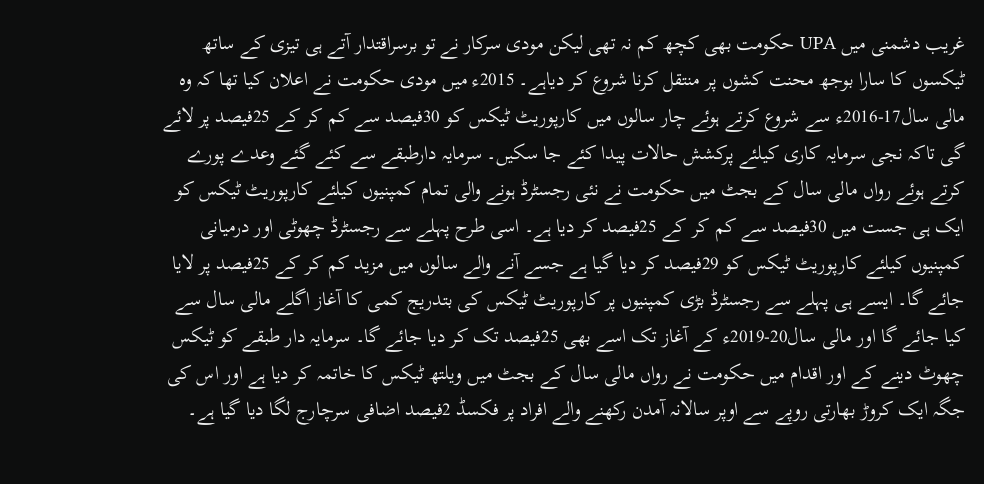غریب دشمنی میں UPA حکومت بھی کچھ کم نہ تھی لیکن مودی سرکار نے تو برسراقتدار آتے ہی تیزی کے ساتھ ٹیکسوں کا سارا بوجھ محنت کشوں پر منتقل کرنا شروع کر دیاہے۔ 2015ء میں مودی حکومت نے اعلان کیا تھا کہ وہ مالی سال17-2016ء سے شروع کرتے ہوئے چار سالوں میں کارپوریٹ ٹیکس کو 30فیصد سے کم کر کے 25فیصد پر لائے گی تاکہ نجی سرمایہ کاری کیلئے پرکشش حالات پیدا کئے جا سکیں۔ سرمایہ دارطبقے سے کئے گئے وعدے پورے کرتے ہوئے رواں مالی سال کے بجٹ میں حکومت نے نئی رجسٹرڈ ہونے والی تمام کمپنیوں کیلئے کارپوریٹ ٹیکس کو ایک ہی جست میں 30فیصد سے کم کر کے 25فیصد کر دیا ہے۔ اسی طرح پہلے سے رجسٹرڈ چھوٹی اور درمیانی کمپنیوں کیلئے کارپوریٹ ٹیکس کو 29فیصد کر دیا گیا ہے جسے آنے والے سالوں میں مزید کم کر کے 25فیصد پر لایا جائے گا۔ ایسے ہی پہلے سے رجسٹرڈ بڑی کمپنیوں پر کارپوریٹ ٹیکس کی بتدریج کمی کا آغاز اگلے مالی سال سے کیا جائے گا اور مالی سال20-2019ء کے آغاز تک اسے بھی 25فیصد تک کر دیا جائے گا۔ سرمایہ دار طبقے کو ٹیکس چھوٹ دینے کے اور اقدام میں حکومت نے رواں مالی سال کے بجٹ میں ویلتھ ٹیکس کا خاتمہ کر دیا ہے اور اس کی جگہ ایک کروڑ بھارتی روپے سے اوپر سالانہ آمدن رکھنے والے افراد پر فکسڈ 2فیصد اضافی سرچارج لگا دیا گیا ہے۔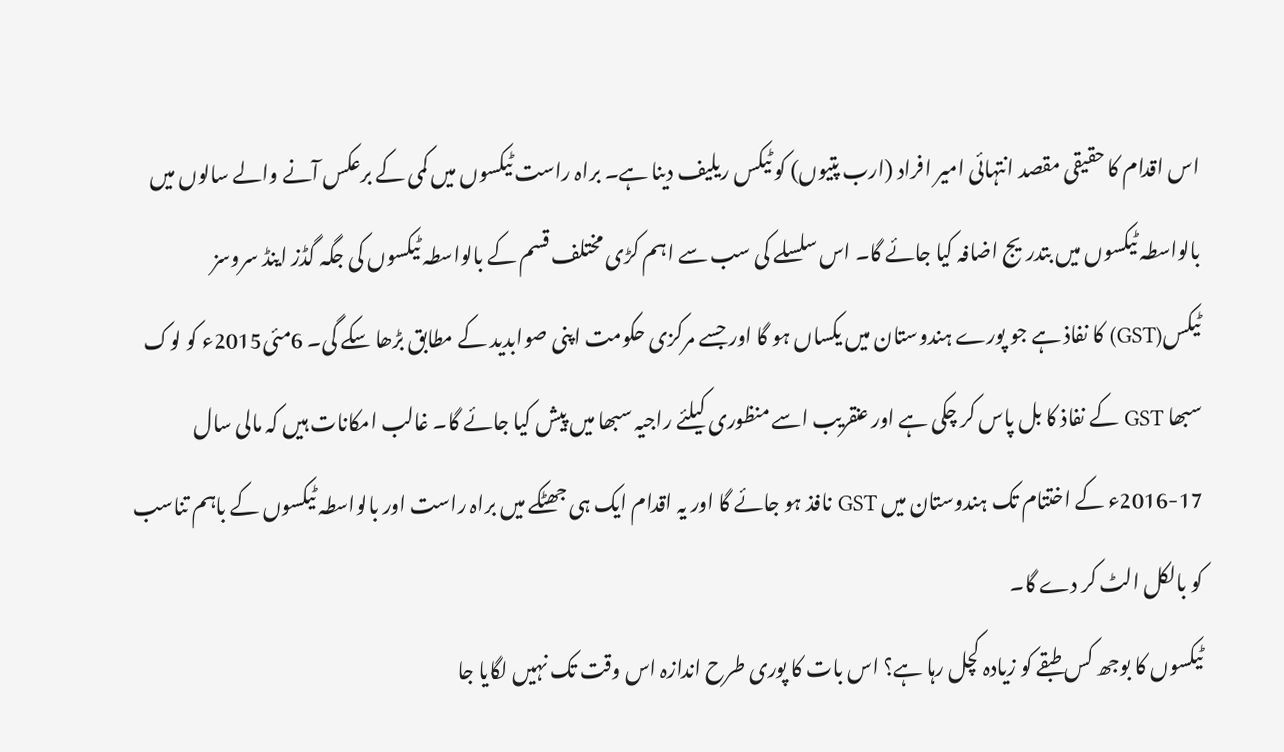اس اقدام کا حقیقی مقصد انتہائی امیر افراد (ارب پتیوں) کو ٹیکس ریلیف دینا ہے۔ براہ راست ٹیکسوں میں کمی کے برعکس آنے والے سالوں میں بالواسطہ ٹیکسوں میں بتدریج اضافہ کیا جائے گا۔ اس سلسلے کی سب سے اہم کڑی مختلف قسم کے بالواسطہ ٹیکسوں کی جگہ گڈز اینڈ سروسز ٹیکس(GST) کا نفاذ ہے جو پورے ہندوستان میں یکساں ہو گا اور جسے مرکزی حکومت اپنی صوابدید کے مطابق بڑھا سکے گی۔ 6مئی2015ء کو لوک سبھا GST کے نفاذ کا بل پاس کر چکی ہے اور عنقریب اسے منظوری کیلئے راجیہ سبھا میں پیش کیا جائے گا۔ غالب امکانات ہیں کہ مالی سال 17-2016ء کے اختتام تک ہندوستان میں GST نافذ ہو جائے گا اور یہ اقدام ایک ہی جھٹکے میں براہ راست اور بالواسطہ ٹیکسوں کے باہم تناسب کو بالکل الٹ کر دے گا۔
ٹیکسوں کا بوجھ کس طبقے کو زیادہ کچل رہا ہے؟ اس بات کا پوری طرح اندازہ اس وقت تک نہیں لگایا جا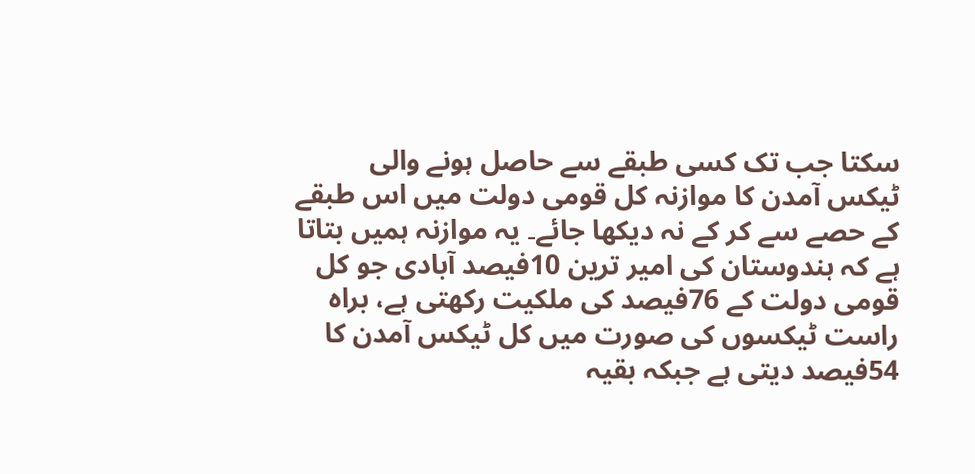سکتا جب تک کسی طبقے سے حاصل ہونے والی ٹیکس آمدن کا موازنہ کل قومی دولت میں اس طبقے کے حصے سے کر کے نہ دیکھا جائے۔ یہ موازنہ ہمیں بتاتا ہے کہ ہندوستان کی امیر ترین 10فیصد آبادی جو کل قومی دولت کے 76فیصد کی ملکیت رکھتی ہے، براہ راست ٹیکسوں کی صورت میں کل ٹیکس آمدن کا 54فیصد دیتی ہے جبکہ بقیہ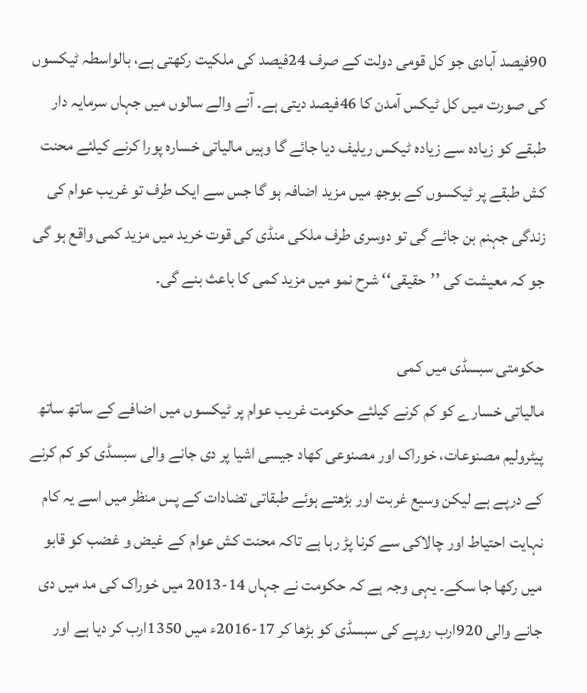90فیصد آبادی جو کل قومی دولت کے صرف 24فیصد کی ملکیت رکھتی ہے، بالواسطہ ٹیکسوں کی صورت میں کل ٹیکس آمدن کا 46فیصد دیتی ہے۔ آنے والے سالوں میں جہاں سرمایہ دار طبقے کو زیادہ سے زیادہ ٹیکس ریلیف دیا جائے گا وہیں مالیاتی خسارہ پورا کرنے کیلئے محنت کش طبقے پر ٹیکسوں کے بوجھ میں مزید اضافہ ہو گا جس سے ایک طرف تو غریب عوام کی زندگی جہنم بن جائے گی تو دوسری طرف ملکی منڈی کی قوت خرید میں مزید کمی واقع ہو گی جو کہ معیشت کی ’’حقیقی‘‘ شرح نمو میں مزید کمی کا باعث بنے گی۔

حکومتی سبسڈی میں کمی
مالیاتی خسارے کو کم کرنے کیلئے حکومت غریب عوام پر ٹیکسوں میں اضافے کے ساتھ ساتھ پیٹرولیم مصنوعات، خوراک اور مصنوعی کھاد جیسی اشیا پر دی جانے والی سبسڈی کو کم کرنے کے درپے ہے لیکن وسیع غربت اور بڑھتے ہوئے طبقاتی تضادات کے پس منظر میں اسے یہ کام نہایت احتیاط اور چالاکی سے کرنا پڑ رہا ہے تاکہ محنت کش عوام کے غیض و غضب کو قابو میں رکھا جا سکے۔ یہی وجہ ہے کہ حکومت نے جہاں 14-2013 میں خوراک کی مد میں دی جانے والی 920ارب روپے کی سبسڈی کو بڑھا کر 17-2016ء میں 1350ارب کر دیا ہے اور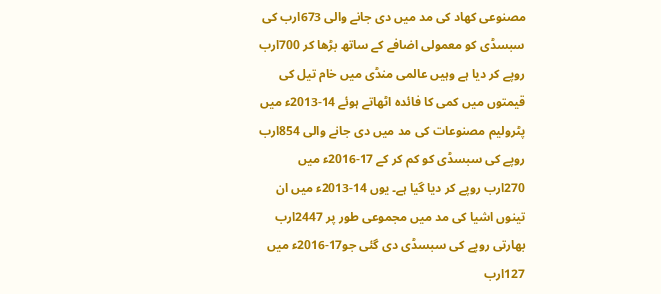مصنوعی کھاد کی مد میں دی جانے والی 673ارب کی سبسڈی کو معمولی اضافے کے ساتھ بڑھا کر 700ارب روپے کر دیا ہے وہیں عالمی منڈی میں خام تیل کی قیمتوں میں کمی کا فائدہ اٹھاتے ہوئے 14-2013ء میں پٹرولیم مصنوعات کی مد میں دی جانے والی 854ارب روپے کی سبسڈی کو کم کر کے 17-2016ء میں 270ارب روپے کر دیا گیا ہے۔ یوں 14-2013ء میں ان تینوں اشیا کی مد میں مجموعی طور پر 2447ارب بھارتی روپے کی سبسڈی دی گئی جو17-2016ء میں 127ارب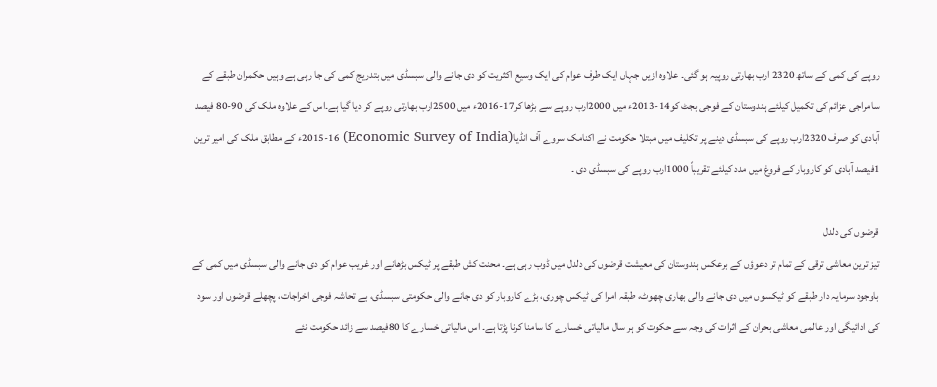روپے کی کمی کے ساتھ 2320 ارب بھارتی روپیہ ہو گئی۔ علاوہ ازیں جہاں ایک طرف عوام کی ایک وسیع اکثریت کو دی جانے والی سبسڈی میں بتدریج کمی کی جا رہی ہے وہیں حکمران طبقے کے سامراجی عزائم کی تکمیل کیلئے ہندوستان کے فوجی بجٹ کو14-2013ء میں 2000ارب روپے سے بڑھا کر17-2016ء میں 2500ارب بھارتی روپے کر دیا گیا ہے۔اس کے علاوہ ملک کی 90-80 فیصد آبادی کو صرف 2320ارب روپے کی سبسڈی دینے پر تکلیف میں مبتلا حکومت نے اکنامک سروے آف انڈیا(Economic Survey of India) 2015-16ء کے مطابق ملک کی امیر ترین 1فیصد آبادی کو کاروبار کے فروغ میں مدد کیلئے تقریباً 1000ارب روپے کی سبسڈی دی ۔

قرضوں کی دلدل
تیز ترین معاشی ترقی کے تمام تر دعوؤں کے برعکس ہندوستان کی معیشت قرضوں کی دلدل میں ڈوب رہی ہے۔ محنت کش طبقے پر ٹیکس بڑھانے اور غریب عوام کو دی جانے والی سبسڈی میں کمی کے باوجود سرمایہ دار طبقے کو ٹیکسوں میں دی جانے والی بھاری چھوٹ، طبقہ امرا کی ٹیکس چوری، بڑے کاروبار کو دی جانے والی حکومتی سبسڈی، بے تحاشہ فوجی اخراجات، پچھلے قرضوں اور سود کی ادائیگی اور عالمی معاشی بحران کے اثرات کی وجہ سے حکوت کو ہر سال مالیاتی خسارے کا سامنا کرنا پڑتا ہے۔ اس مالیاتی خسارے کا 80فیصد سے زائد حکومت نئے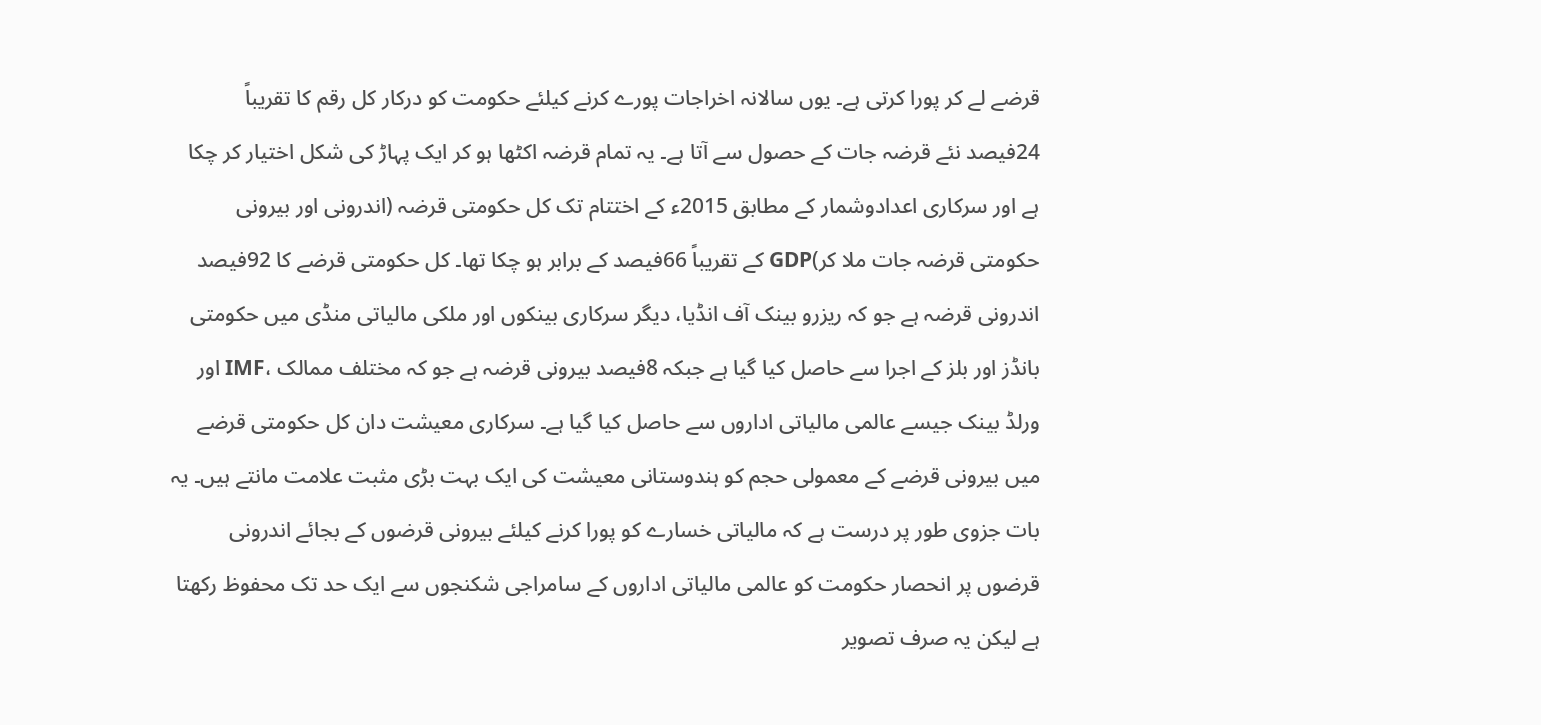قرضے لے کر پورا کرتی ہے۔ یوں سالانہ اخراجات پورے کرنے کیلئے حکومت کو درکار کل رقم کا تقریباً 24فیصد نئے قرضہ جات کے حصول سے آتا ہے۔ یہ تمام قرضہ اکٹھا ہو کر ایک پہاڑ کی شکل اختیار کر چکا ہے اور سرکاری اعدادوشمار کے مطابق 2015ء کے اختتام تک کل حکومتی قرضہ (اندرونی اور بیرونی حکومتی قرضہ جات ملا کر)GDP کے تقریباً 66فیصد کے برابر ہو چکا تھا۔ کل حکومتی قرضے کا 92فیصد اندرونی قرضہ ہے جو کہ ریزرو بینک آف انڈیا، دیگر سرکاری بینکوں اور ملکی مالیاتی منڈی میں حکومتی بانڈز اور بلز کے اجرا سے حاصل کیا گیا ہے جبکہ 8فیصد بیرونی قرضہ ہے جو کہ مختلف ممالک ،IMF اور ورلڈ بینک جیسے عالمی مالیاتی اداروں سے حاصل کیا گیا ہے۔ سرکاری معیشت دان کل حکومتی قرضے میں بیرونی قرضے کے معمولی حجم کو ہندوستانی معیشت کی ایک بہت بڑی مثبت علامت مانتے ہیں۔ یہ بات جزوی طور پر درست ہے کہ مالیاتی خسارے کو پورا کرنے کیلئے بیرونی قرضوں کے بجائے اندرونی قرضوں پر انحصار حکومت کو عالمی مالیاتی اداروں کے سامراجی شکنجوں سے ایک حد تک محفوظ رکھتا ہے لیکن یہ صرف تصویر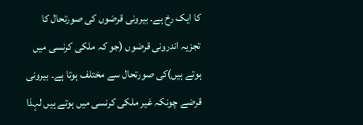کا ایک رخ ہے۔ بیرونی قرضوں کی صورتحال کا تجزیہ اندرونی قرضوں (جو کہ ملکی کرنسی میں ہوتے ہیں)کی صورتحال سے مختلف ہوتا ہے۔ بیرونی قرضے چونکہ غیر ملکی کرنسی میں ہوتے ہیں لہذا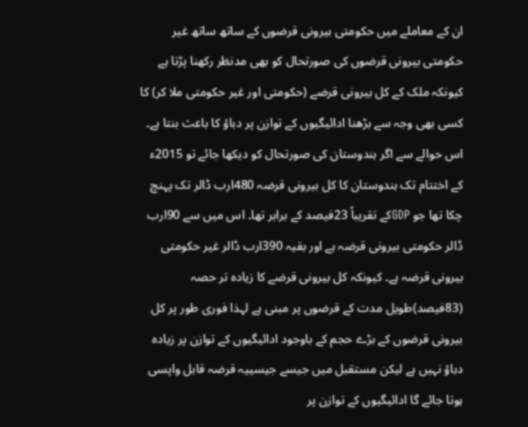ان کے معاملے میں حکومتی بیرونی قرضوں کے ساتھ ساتھ غیر حکومتی بیرونی قرضوں کی صورتحال کو بھی مدنظر رکھنا پڑتا ہے کیونکہ ملک کے کل بیرونی قرضے (حکومتی اور غیر حکومتی ملا کر) کا کسی بھی وجہ سے بڑھنا ادائیگیوں کے توازن پر دباؤ کا باعث بنتا ہے۔ اس حوالے سے اگر ہندوستان کی صورتحال کو دیکھا جائے تو 2015ء کے اختتام تک ہندوستان کا کل بیرونی قرضہ 480ارب ڈالر تک پہنچ چکا تھا جو GDPکے تقریباً 23فیصد کے برابر تھا۔ اس میں سے 90ارب ڈالر حکومتی بیرونی قرضہ ہے اور بقیہ 390ارب ڈالر غیر حکومتی بیرونی قرضہ ہے۔ کیونکہ کل بیرونی قرضے کا زیادہ تر حصہ (83فیصد)طویل مدت کے قرضوں پر مبنی ہے لہذا فوری طور پر کل بیرونی قرضوں کے بڑے حجم کے باوجود ادائیگیوں کے توازن پر زیادہ دباؤ نہیں ہے لیکن مستقبل میں جیسے جیسییہ قرضہ قابل واپسی ہوتا جائے گا ادائیگیوں کے توازن پر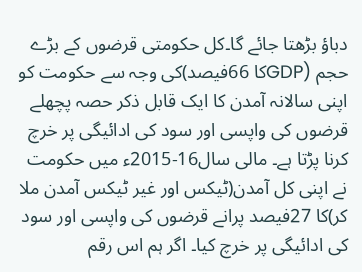دباؤ بڑھتا جائے گا۔کل حکومتی قرضوں کے بڑے حجم (GDPکا 66فیصد)کی وجہ سے حکومت کو اپنی سالانہ آمدن کا ایک قابل ذکر حصہ پچھلے قرضوں کی واپسی اور سود کی ادائیگی پر خرچ کرنا پڑتا ہے۔ مالی سال16-2015ء میں حکومت نے اپنی کل آمدن(ٹیکس اور غیر ٹیکس آمدن ملا کر)کا 27فیصد پرانے قرضوں کی واپسی اور سود کی ادائیگی پر خرچ کیا۔ اگر ہم اس رقم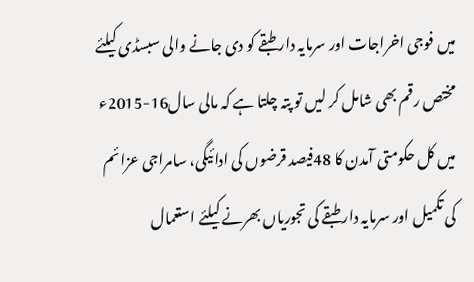میں فوجی اخراجات اور سرمایہ دار طبقے کو دی جانے والی سبسڈی کیلئے مختص رقم بھی شامل کر لیں تو پتہ چلتا ہے کہ مالی سال16-2015ء میں کل حکومتی آمدن کا 48فیصد قرضوں کی ادائیگی، سامراجی عزائم کی تکمیل اور سرمایہ دار طبقے کی تجوریاں بھرنے کیلئے استعمال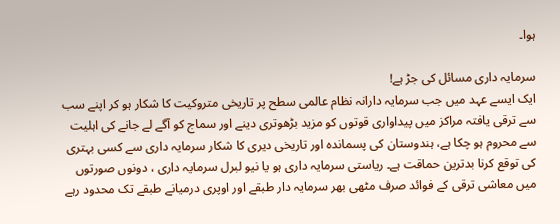ہوا۔

سرمایہ داری مسائل کی جڑ ہے!
ایک ایسے عہد میں جب سرمایہ دارانہ نظام عالمی سطح پر تاریخی متروکیت کا شکار ہو کر اپنے سب سے ترقی یافتہ مراکز میں پیداواری قوتوں کو مزید بڑھوتری دینے اور سماج کو آگے لے جانے کی اہلیت سے محروم ہو چکا ہے، ہندوستان کی پسماندہ اور تاریخی دیری کا شکار سرمایہ داری سے کسی بہتری کی توقع کرنا بدترین حماقت ہے۔ ریاستی سرمایہ داری ہو یا نیو لبرل سرمایہ داری ، دونوں صورتوں میں معاشی ترقی کے فوائد صرف مٹھی بھر سرمایہ دار طبقے اور اوپری درمیانے طبقے تک محدود رہے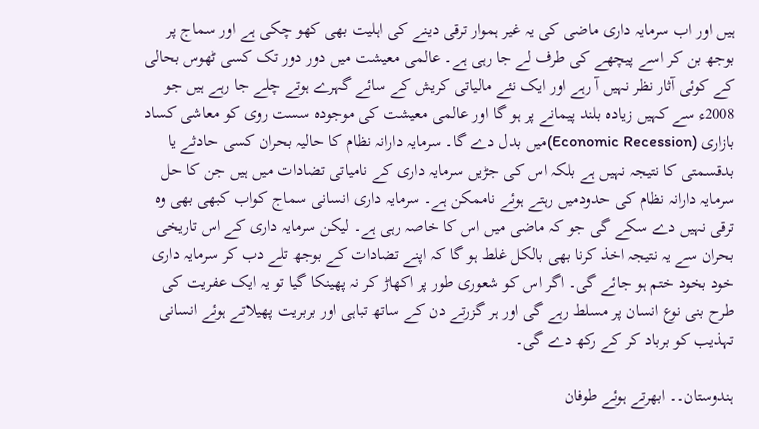ہیں اور اب سرمایہ داری ماضی کی یہ غیر ہموار ترقی دینے کی اہلیت بھی کھو چکی ہے اور سماج پر بوجھ بن کر اسے پیچھے کی طرف لے جا رہی ہے۔ عالمی معیشت میں دور دور تک کسی ٹھوس بحالی کے کوئی آثار نظر نہیں آ رہے اور ایک نئے مالیاتی کریش کے سائے گہرے ہوتے چلے جا رہے ہیں جو 2008ء سے کہیں زیادہ بلند پیمانے پر ہو گا اور عالمی معیشت کی موجودہ سست روی کو معاشی کساد بازاری (Economic Recession)میں بدل دے گا۔ سرمایہ دارانہ نظام کا حالیہ بحران کسی حادثے یا بدقسمتی کا نتیجہ نہیں ہے بلکہ اس کی جڑیں سرمایہ داری کے نامیاتی تضادات میں ہیں جن کا حل سرمایہ دارانہ نظام کی حدودمیں رہتے ہوئے ناممکن ہے۔ سرمایہ داری انسانی سماج کواب کبھی بھی وہ ترقی نہیں دے سکے گی جو کہ ماضی میں اس کا خاصہ رہی ہے۔ لیکن سرمایہ داری کے اس تاریخی بحران سے یہ نتیجہ اخذ کرنا بھی بالکل غلط ہو گا کہ اپنے تضادات کے بوجھ تلے دب کر سرمایہ داری خود بخود ختم ہو جائے گی۔ اگر اس کو شعوری طور پر اکھاڑ کر نہ پھینکا گیا تو یہ ایک عفریت کی طرح بنی نوع انسان پر مسلط رہے گی اور ہر گزرتے دن کے ساتھ تباہی اور بربریت پھیلاتے ہوئے انسانی تہذیب کو برباد کر کے رکھ دے گی۔

ہندوستان۔۔ ابھرتے ہوئے طوفان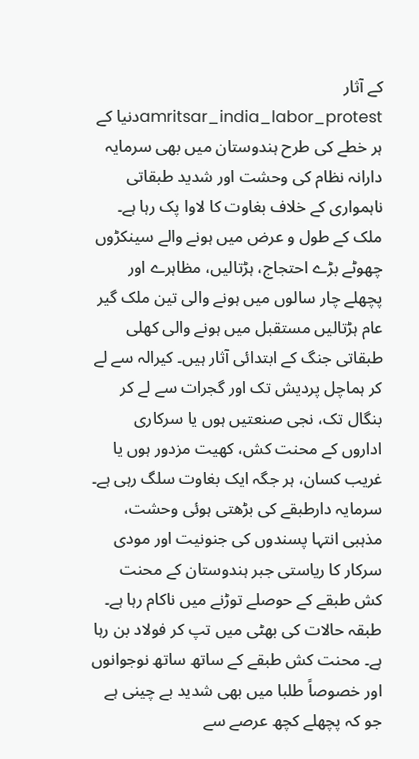کے آثار
amritsar_india_labor_protestدنیا کے ہر خطے کی طرح ہندوستان میں بھی سرمایہ دارانہ نظام کی وحشت اور شدید طبقاتی ناہمواری کے خلاف بغاوت کا لاوا پک رہا ہے۔ ملک کے طول و عرض میں ہونے والے سینکڑوں چھوٹے بڑے احتجاج، ہڑتالیں، مظاہرے اور پچھلے چار سالوں میں ہونے والی تین ملک گیر عام ہڑتالیں مستقبل میں ہونے والی کھلی طبقاتی جنگ کے ابتدائی آثار ہیں۔ کیرالہ سے لے کر ہماچل پردیش تک اور گجرات سے لے کر بنگال تک، نجی صنعتیں ہوں یا سرکاری اداروں کے محنت کش، کھیت مزدور ہوں یا غریب کسان، ہر جگہ ایک بغاوت سلگ رہی ہے۔ سرمایہ دارطبقے کی بڑھتی ہوئی وحشت، مذہبی انتہا پسندوں کی جنونیت اور مودی سرکار کا ریاستی جبر ہندوستان کے محنت کش طبقے کے حوصلے توڑنے میں ناکام رہا ہے۔ طبقہ حالات کی بھٹی میں تپ کر فولاد بن رہا ہے۔ محنت کش طبقے کے ساتھ ساتھ نوجوانوں اور خصوصاً طلبا میں بھی شدید بے چینی ہے جو کہ پچھلے کچھ عرصے سے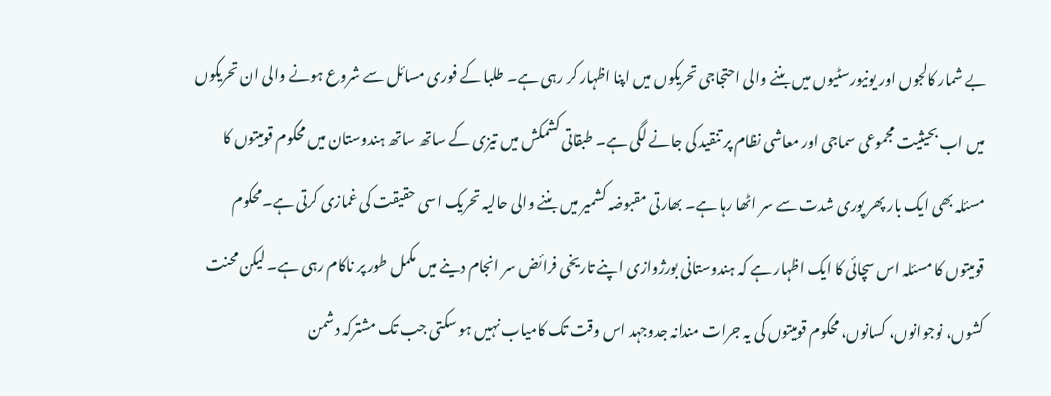بے شمار کالجوں اور یونیورسٹیوں میں بننے والی احتجاجی تحریکوں میں اپنا اظہار کر رہی ہے۔ طلبا کے فوری مسائل سے شروع ہونے والی ان تحریکوں میں اب بحیثیت مجموعی سماجی اور معاشی نظام پر تنقید کی جانے لگی ہے۔ طبقاتی کشمکش میں تیزی کے ساتھ ساتھ ہندوستان میں محکوم قومیتوں کا مسئلہ بھی ایک بار پھر پوری شدت سے سر اٹھا رہا ہے۔ بھارتی مقبوضہ کشمیر میں بننے والی حالیہ تحریک اسی حقیقت کی غمازی کرتی ہے۔محکوم قومیتوں کا مسئلہ اس سچائی کا ایک اظہار ہے کہ ہندوستانی بورژوازی اپنے تاریخی فرائض سر انجام دینے میں مکمل طور پر ناکام رہی ہے۔ لیکن محنت کشوں، نوجوانوں، کسانوں، محکوم قومیتوں کی یہ جرات مندانہ جدوجہد اس وقت تک کامیاب نہیں ہو سکتی جب تک مشترکہ دشمن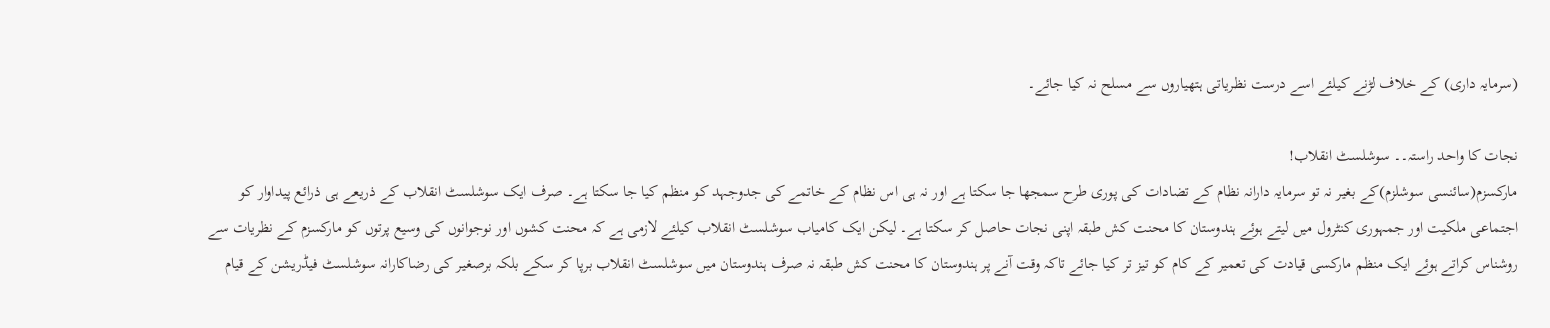(سرمایہ داری) کے خلاف لڑنے کیلئے اسے درست نظریاتی ہتھیاروں سے مسلح نہ کیا جائے۔

نجات کا واحد راستہ۔۔ سوشلسٹ انقلاب!
مارکسزم(سائنسی سوشلزم)کے بغیر نہ تو سرمایہ دارانہ نظام کے تضادات کی پوری طرح سمجھا جا سکتا ہے اور نہ ہی اس نظام کے خاتمے کی جدوجہد کو منظم کیا جا سکتا ہے۔ صرف ایک سوشلسٹ انقلاب کے ذریعے ہی ذرائع پیداوار کو اجتماعی ملکیت اور جمہوری کنٹرول میں لیتے ہوئے ہندوستان کا محنت کش طبقہ اپنی نجات حاصل کر سکتا ہے۔ لیکن ایک کامیاب سوشلسٹ انقلاب کیلئے لازمی ہے کہ محنت کشوں اور نوجوانوں کی وسیع پرتوں کو مارکسزم کے نظریات سے روشناس کراتے ہوئے ایک منظم مارکسی قیادت کی تعمیر کے کام کو تیز تر کیا جائے تاکہ وقت آنے پر ہندوستان کا محنت کش طبقہ نہ صرف ہندوستان میں سوشلسٹ انقلاب برپا کر سکے بلکہ برصغیر کی رضاکارانہ سوشلسٹ فیڈریشن کے قیام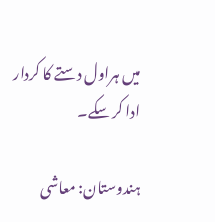میں ہراول دستے کا کردار ادا کر سکے۔

ہندوستان: معاشی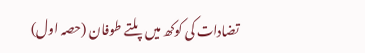تضادات کی کوکھ میں پلتے طوفان (حصہ اول)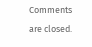Comments are closed.